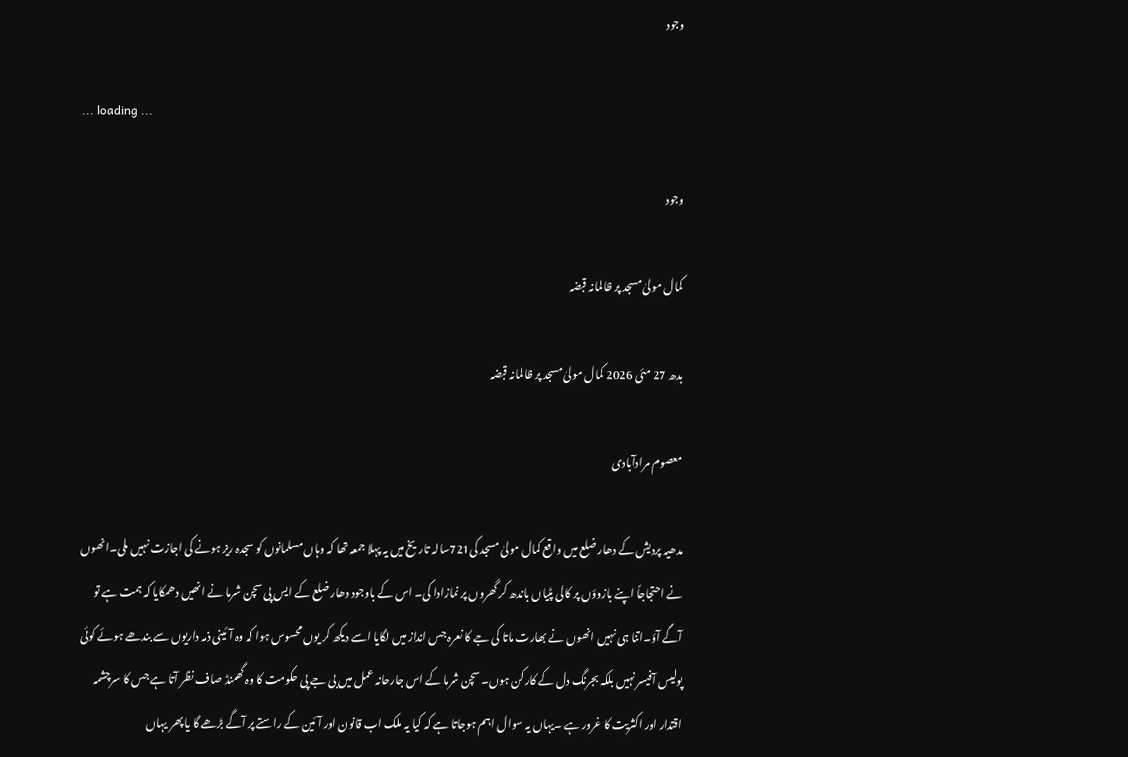وجود

... loading ...

وجود

کمال مولیٰ مسجد پر ظالمانہ قبضہ

بدھ 27 مئی 2026 کمال مولیٰ مسجد پر ظالمانہ قبضہ

معصوم مرادآبادی

مدھیہ پردیش کے دھار ضلع میں واقع کمال مولیٰ مسجد کی721سالہ تاریخ میں یہ پہلا جمعہ تھا کہ وہاں مسلمانوں کو سجدہ ریز ہونے کی اجازت نہیں ملی۔انھوں نے احتجاجاً اپنے بازوؤں پر کالی پٹیاں باندھ کر گھروں پر نمازادا کی۔ اس کے باوجود دھار ضلع کے ایس پی سچن شرما نے انھیں دھمکایا کہ ہمت ہے تو آگے آؤ۔اتنا ہی نہیں انھوں نے بھارت ماتا کی جے کا نعرہ جس انداز میں لگایا اسے دیکھ کر یوں محسوس ہوا کہ وہ آئینی ذمہ داریوں سے بندھے ہوئے کوئی پولیس آفیسر نہیں بلکہ بجرنگ دل کے کارکن ہوں۔ سچن شرما کے اس جارحانہ عمل میں بی جے پی حکومت کا وہ گھمنڈ صاف نظر آتا ہے جس کا سرچشمہ اقتدار اور اکثریت کا غرور ہے ۔یہاں یہ سوال اہم ہوجاتا ہے کہ کیا یہ ملک اب قانون اور آئین کے راستے پر آگے بڑھے گا یا پھر یہاں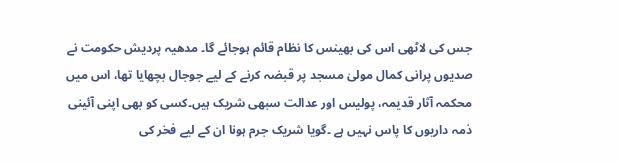جس کی لاٹھی اس کی بھینس کا نظام قائم ہوجائے گا۔ مدھیہ پردیش حکومت نے صدیوں پرانی کمال مولیٰ مسجد پر قبضہ کرنے کے لیے جوجال بچھایا تھا، اس میں محکمہ آثار قدیمہ، پولیس اور عدالت سبھی شریک ہیں۔کسی کو بھی اپنی آئینی ذمہ داریوں کا پاس نہیں ہے ۔گویا شریک جرم ہونا ان کے لیے فخر کی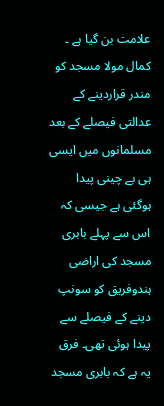علامت بن گیا ہے ۔
کمال مولا مسجد کو مندر قراردینے کے عدالتی فیصلے کے بعد مسلمانوں میں ایسی ہی بے چینی پیدا ہوگئی ہے جیسی کہ اس سے پہلے بابری مسجد کی اراضی ہندوفریق کو سونپ دینے کے فیصلے سے پیدا ہوئی تھی۔ فرق یہ ہے کہ بابری مسجد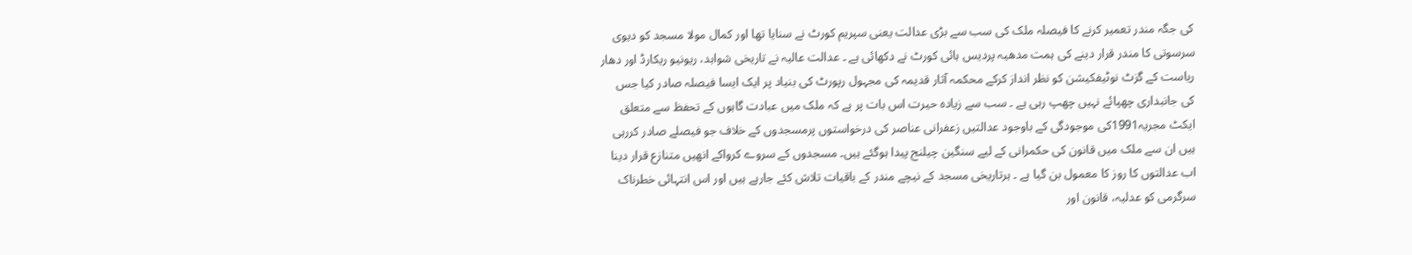کی جگہ مندر تعمیر کرنے کا فیصلہ ملک کی سب سے بڑی عدالت یعنی سپریم کورٹ نے سنایا تھا اور کمال مولا مسجد کو دیوی سرسوتی کا مندر قرار دینے کی ہمت مدھیہ پردیس ہائی کورٹ نے دکھائی ہے ۔ عدالت عالیہ نے تاریخی شواہد، ریونیو ریکارڈ اور دھار ریاست کے گزٹ نوٹیفکیشن کو نظر انداز کرکے محکمہ آثار قدیمہ کی مجہول رپورٹ کی بنیاد پر ایک ایسا فیصلہ صادر کیا جس کی جانبداری چھپائے نہیں چھپ رہی ہے ۔ سب سے زیادہ حیرت اس بات پر ہے کہ ملک میں عبادت گاہوں کے تحفظ سے متعلق ایکٹ مجریہ1991کی موجودگی کے باوجود عدالتیں زعفرانی عناصر کی درخواستوں پرمسجدوں کے خلاف جو فیصلے صادر کررہی ہیں ان سے ملک میں قانون کی حکمرانی کے لیے سنگین چیلنج پیدا ہوگئے ہیں۔ مسجدوں کے سروے کرواکے انھیں متنازع قرار دینا اب عدالتوں کا روز کا معمول بن گیا ہے ۔ ہرتاریخی مسجد کے نیچے مندر کے باقیات تلاش کئے جارہے ہیں اور اس انتہائی خطرناک سرگرمی کو عدلیہ، قانون اور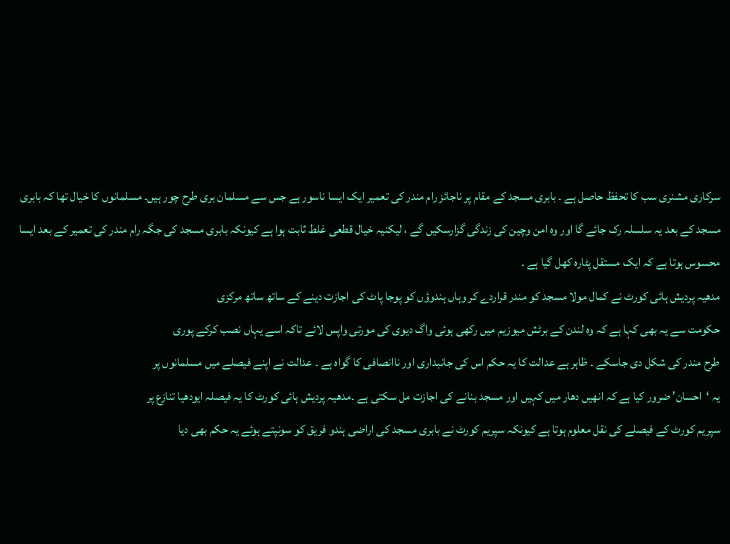سرکاری مشنری سب کا تحفظ حاصل ہے ۔ بابری مسجد کے مقام پر ناجائز رام مندر کی تعمیر ایک ایسا ناسور ہے جس سے مسلمان بری طرح چور ہیں۔ مسلمانوں کا خیال تھا کہ بابری مسجد کے بعد یہ سلسلہ رک جائے گا اور وہ امن وچین کی زندگی گزارسکیں گے ، لیکنیہ خیال قطعی غلط ثابت ہوا ہے کیونکہ بابری مسجد کی جگہ رام مندر کی تعمیر کے بعد ایسا محسوس ہوتا ہے کہ ایک مستقل پٹارہ کھل گیا ہے ۔
مدھیہ پردیش ہائی کورٹ نے کمال مولا مسجد کو مندر قراردے کر وہاں ہندوؤں کو پوجا پاٹ کی اجازت دینے کے ساتھ ساتھ مرکزی
حکومت سے یہ بھی کہا ہے کہ وہ لندن کے برٹش میوزیم میں رکھی ہوئی واگ دیوی کی مورتی واپس لائے تاکہ اسے یہاں نصب کرکے پوری
طرح مندر کی شکل دی جاسکے ۔ ظاہر ہے عدالت کا یہ حکم اس کی جانبداری اور ناانصافی کا گواہ ہے ۔ عدالت نے اپنے فیصلے میں مسلمانوں پر
یہ ‘احسان’ ضرور کیا ہے کہ انھیں دھار میں کہیں اور مسجد بنانے کی اجازت مل سکتی ہے ۔مدھیہ پردیش ہائی کورٹ کا یہ فیصلہ ایودھیا تنازع پر
سپریم کورٹ کے فیصلے کی نقل معلوم ہوتا ہے کیونکہ سپریم کورٹ نے بابری مسجد کی اراضی ہندو فریق کو سونپتے ہوئے یہ حکم بھی دیا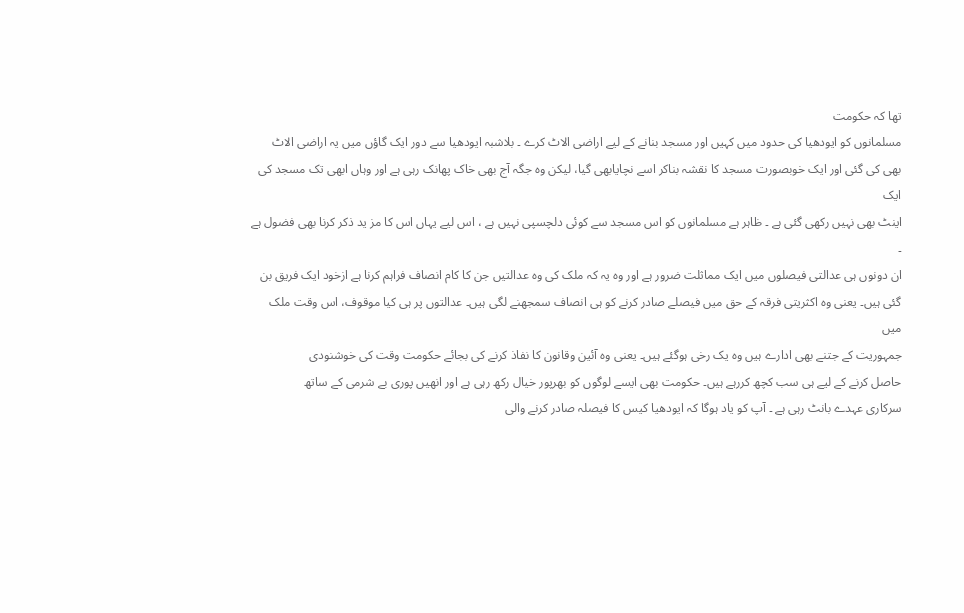تھا کہ حکومت
مسلمانوں کو ایودھیا کی حدود میں کہیں اور مسجد بنانے کے لیے اراضی الاٹ کرے ۔ بلاشبہ ایودھیا سے دور ایک گاؤں میں یہ اراضی الاٹ
بھی کی گئی اور ایک خوبصورت مسجد کا نقشہ بناکر اسے نچایابھی گیا، لیکن وہ جگہ آج بھی خاک پھانک رہی ہے اور وہاں ابھی تک مسجد کی ایک
اینٹ بھی نہیں رکھی گئی ہے ۔ ظاہر ہے مسلمانوں کو اس مسجد سے کوئی دلچسپی نہیں ہے ، اس لیے یہاں اس کا مز ید ذکر کرنا بھی فضول ہے ۔
ان دونوں ہی عدالتی فیصلوں میں ایک مماثلت ضرور ہے اور وہ یہ کہ ملک کی وہ عدالتیں جن کا کام انصاف فراہم کرنا ہے ازخود ایک فریق بن
گئی ہیں۔ یعنی وہ اکثریتی فرقہ کے حق میں فیصلے صادر کرنے کو ہی انصاف سمجھنے لگی ہیں۔ عدالتوں پر ہی کیا موقوف، اس وقت ملک میں
جمہوریت کے جتنے بھی ادارے ہیں وہ یک رخی ہوگئے ہیں۔ یعنی وہ آئین وقانون کا نفاذ کرنے کی بجائے حکومت وقت کی خوشنودی
حاصل کرنے کے لیے ہی سب کچھ کررہے ہیں۔ حکومت بھی ایسے لوگوں کو بھرپور خیال رکھ رہی ہے اور انھیں پوری بے شرمی کے ساتھ
سرکاری عہدے بانٹ رہی ہے ۔ آپ کو یاد ہوگا کہ ایودھیا کیس کا فیصلہ صادر کرنے والی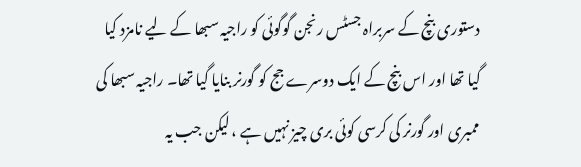دستوری بنچ کے سربراہ جسٹس رنجن گوگوئی کو راجیہ سبھا کے لیے نامزد کیا گیا تھا اور اس بنچ کے ایک دوسرے جج کو گورنر بنایا گیا تھا۔ راجیہ سبھا کی ممبری اور گورنر کی کرسی کوئی بری چیز نہیں ہے ، لیکن جب یہ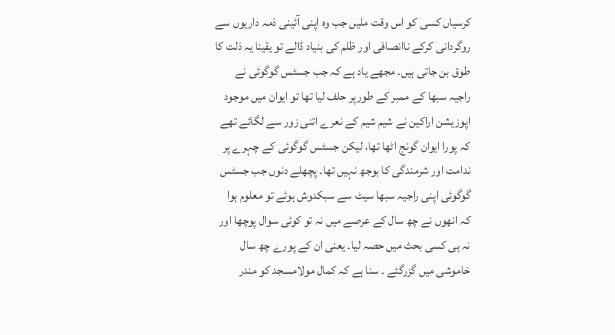کرسیاں کسی کو اس وقت ملیں جب وہ اپنی آئینی ذمہ داریوں سے روگردانی کرکے ناانصافی اور ظلم کی بنیاد ڈالے تو یقینا یہ ذلت کا طوق بن جاتی ہیں۔ مجھے یاد ہے کہ جب جسٹس گوگوئی نے راجیہ سبھا کے ممبر کے طورپر حلف لیا تھا تو ایوان میں موجود اپوزیشن اراکین نے شیم شیم کے نعرے اتنی زور سے لگائے تھے کہ پورا ایوان گونج اٹھا تھا، لیکن جسٹس گوگوئی کے چہرے پر ندامت اور شرمندگی کا بوجھ نہیں تھا۔ پچھلے دنوں جب جسٹس گوگوئی اپنی راجیہ سبھا سیٹ سے سبکدوش ہوئے تو معلوم ہوا کہ انھوں نے چھ سال کے عرصے میں نہ تو کوئی سوال پوچھا اور نہ ہی کسی بحث میں حصہ لیا۔ یعنی ان کے پورے چھ سال خاموشی میں گزرگئے ۔ سنا ہے کہ کمال مولامسجد کو مندر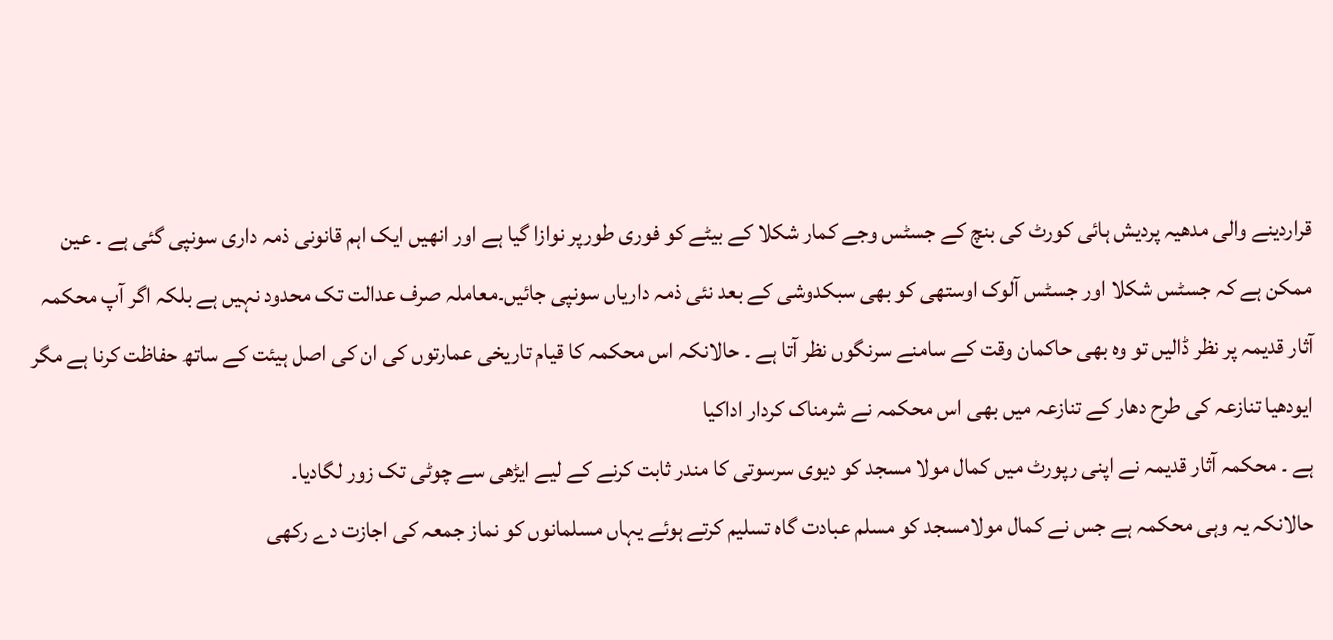قراردینے والی مدھیہ پردیش ہائی کورٹ کی بنچ کے جسٹس وجے کمار شکلا کے بیٹے کو فوری طورپر نوازا گیا ہے اور انھیں ایک اہم قانونی ذمہ داری سونپی گئی ہے ۔ عین ممکن ہے کہ جسٹس شکلا اور جسٹس آلوک اوستھی کو بھی سبکدوشی کے بعد نئی ذمہ داریاں سونپی جائیں۔معاملہ صرف عدالت تک محدود نہیں ہے بلکہ اگر آپ محکمہ آثار قدیمہ پر نظر ڈالیں تو وہ بھی حاکمان وقت کے سامنے سرنگوں نظر آتا ہے ۔ حالانکہ اس محکمہ کا قیام تاریخی عمارتوں کی ان کی اصل ہیئت کے ساتھ حفاظت کرنا ہے مگر ایودھیا تنازعہ کی طرح دھار کے تنازعہ میں بھی اس محکمہ نے شرمناک کردار اداکیا
ہے ۔ محکمہ آثار قدیمہ نے اپنی رپورٹ میں کمال مولا مسجد کو دیوی سرسوتی کا مندر ثابت کرنے کے لیے ایڑھی سے چوٹی تک زور لگادیا۔
حالانکہ یہ وہی محکمہ ہے جس نے کمال مولامسجد کو مسلم عبادت گاہ تسلیم کرتے ہوئے یہاں مسلمانوں کو نماز جمعہ کی اجازت دے رکھی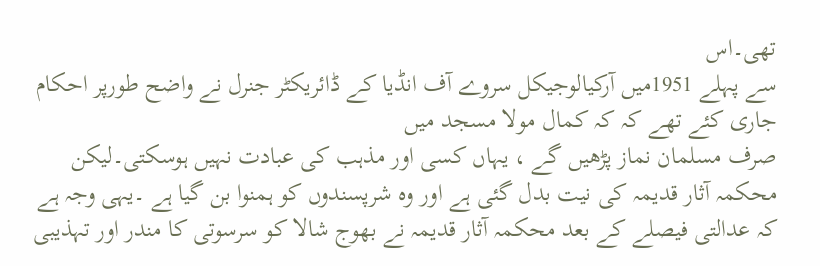تھی۔اس
سے پہلے 1951میں آرکیالوجیکل سروے آف انڈیا کے ڈائریکٹر جنرل نے واضح طورپر احکام جاری کئے تھے کہ کہ کمال مولا مسجد میں
صرف مسلمان نماز پڑھیں گے ، یہاں کسی اور مذہب کی عبادت نہیں ہوسکتی۔لیکن محکمہ آثار قدیمہ کی نیت بدل گئی ہے اور وہ شرپسندوں کو ہمنوا بن گیا ہے ۔یہی وجہ ہے کہ عدالتی فیصلے کے بعد محکمہ آثار قدیمہ نے بھوج شالا کو سرسوتی کا مندر اور تہذیبی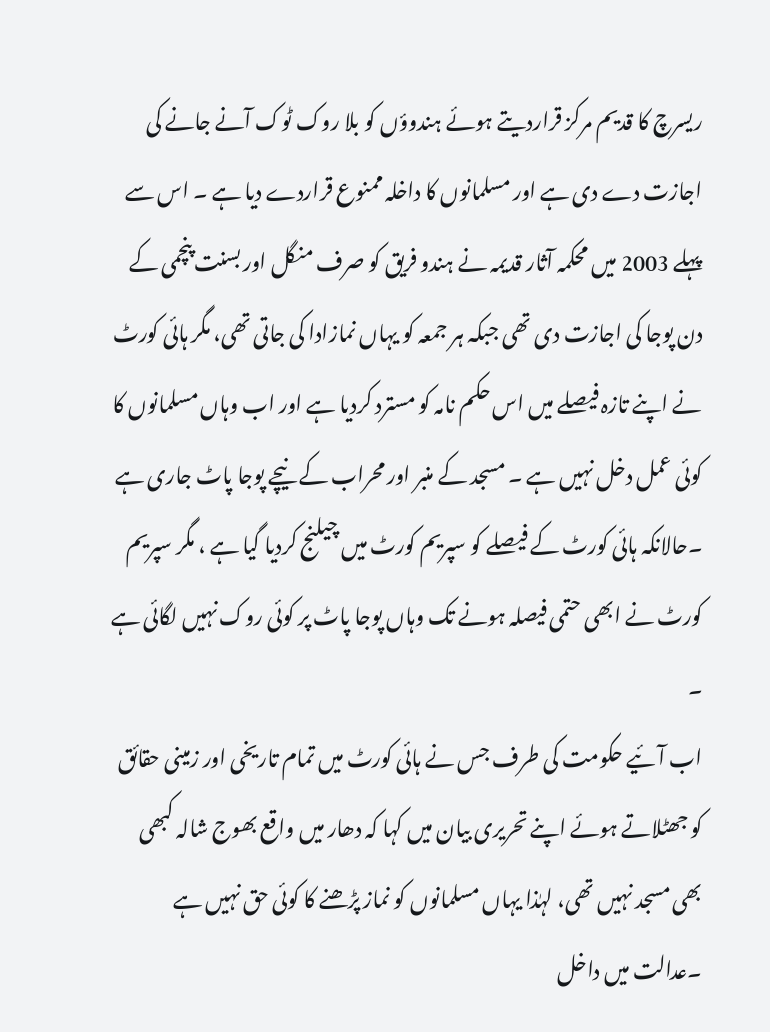ریسرچ کا قدیم مرکز قراردیتے ہوئے ہندوؤں کو بلا روک ٹوک آنے جانے کی اجازت دے دی ہے اور مسلمانوں کا داخلہ ممنوع قراردے دیا ہے ۔ اس سے پہلے 2003 میں محکمہ آثار قدیمہ نے ہندو فریق کو صرف منگل اور بسنت پنچمی کے دن پوجا کی اجازت دی تھی جبکہ ہر جمعہ کو یہاں نمازادا کی جاتی تھی، مگر ہائی کورٹ نے اپنے تازہ فیصلے میں اس حکم نامہ کو مسترد کردیا ہے اور اب وہاں مسلمانوں کا کوئی عمل دخل نہیں ہے ۔ مسجد کے منبر اور محراب کے نیچے پوجا پاٹ جاری ہے ۔حالانکہ ہائی کورٹ کے فیصلے کو سپریم کورٹ میں چیلنج کردیا گیا ہے ، مگر سپریم کورٹ نے ابھی حتمی فیصلہ ہونے تک وہاں پوجا پاٹ پر کوئی روک نہیں لگائی ہے ۔
اب آئیے حکومت کی طرف جس نے ہائی کورٹ میں تمام تاریخی اور زمینی حقائق کو جھٹلاتے ہوئے اپنے تحریری بیان میں کہا کہ دھار میں واقع بھوج شالہ کبھی بھی مسجد نہیں تھی، لہٰذا یہاں مسلمانوں کو نماز پڑھنے کا کوئی حق نہیں ہے ۔عدالت میں داخل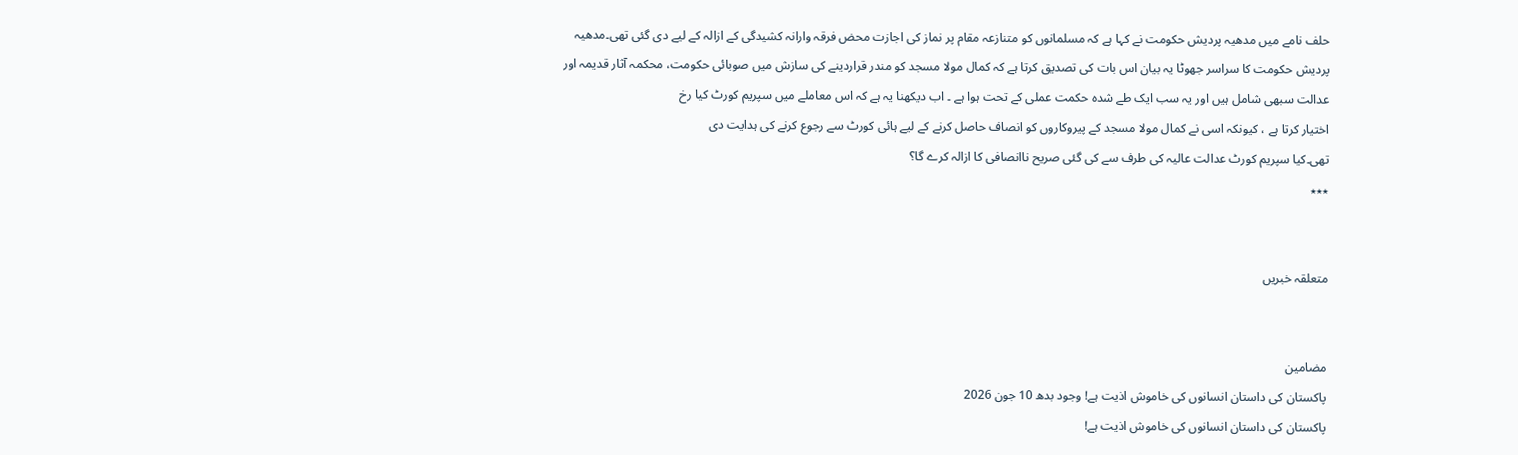حلف نامے میں مدھیہ پردیش حکومت نے کہا ہے کہ مسلمانوں کو متنازعہ مقام پر نماز کی اجازت محض فرقہ وارانہ کشیدگی کے ازالہ کے لیے دی گئی تھی۔مدھیہ پردیش حکومت کا سراسر جھوٹا یہ بیان اس بات کی تصدیق کرتا ہے کہ کمال مولا مسجد کو مندر قراردینے کی سازش میں صوبائی حکومت، محکمہ آثار قدیمہ اور عدالت سبھی شامل ہیں اور یہ سب ایک طے شدہ حکمت عملی کے تحت ہوا ہے ۔ اب دیکھنا یہ ہے کہ اس معاملے میں سپریم کورٹ کیا رخ
اختیار کرتا ہے ، کیونکہ اسی نے کمال مولا مسجد کے پیروکاروں کو انصاف حاصل کرنے کے لیے ہائی کورٹ سے رجوع کرنے کی ہدایت دی
تھی۔کیا سپریم کورٹ عدالت عالیہ کی طرف سے کی گئی صریح ناانصافی کا ازالہ کرے گا؟
٭٭٭


متعلقہ خبریں


مضامین
پاکستان کی داستان انسانوں کی خاموش اذیت ہے! وجود بدھ 10 جون 2026
پاکستان کی داستان انسانوں کی خاموش اذیت ہے!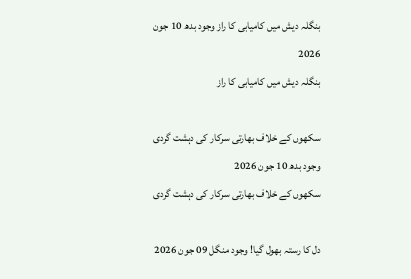بنگلہ دیش میں کامیابی کا راز وجود بدھ 10 جون 2026
بنگلہ دیش میں کامیابی کا راز

سکھوں کے خلاف بھارتی سرکار کی دہشت گردی وجود بدھ 10 جون 2026
سکھوں کے خلاف بھارتی سرکار کی دہشت گردی

دل کا رستہ بھول گیا! وجود منگل 09 جون 2026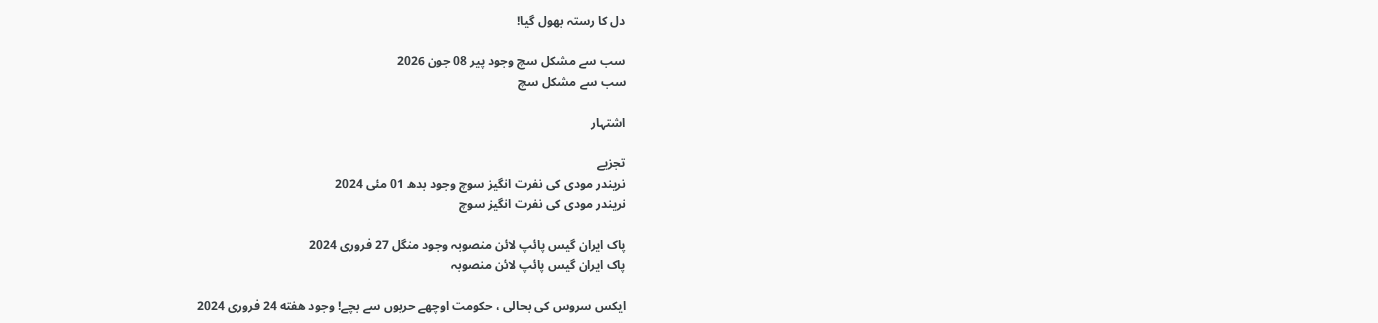دل کا رستہ بھول گیا!

سب سے مشکل سچ وجود پیر 08 جون 2026
سب سے مشکل سچ

اشتہار

تجزیے
نریندر مودی کی نفرت انگیز سوچ وجود بدھ 01 مئی 2024
نریندر مودی کی نفرت انگیز سوچ

پاک ایران گیس پائپ لائن منصوبہ وجود منگل 27 فروری 2024
پاک ایران گیس پائپ لائن منصوبہ

ایکس سروس کی بحالی ، حکومت اوچھے حربوں سے بچے! وجود هفته 24 فروری 2024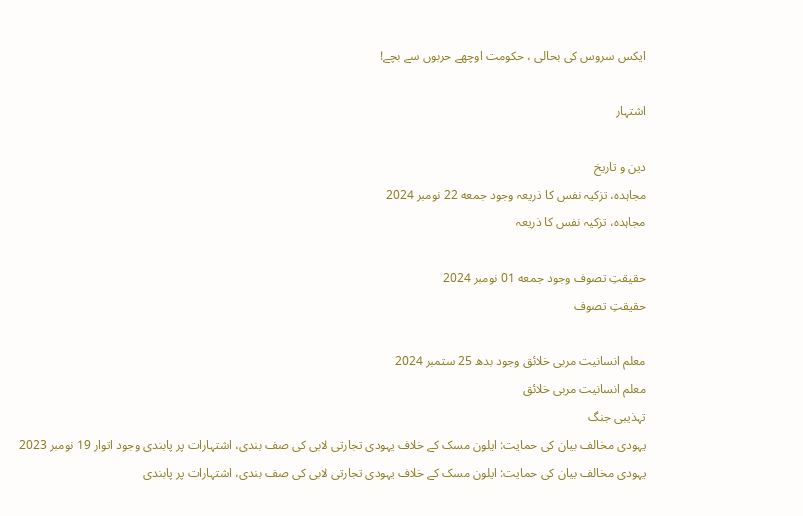ایکس سروس کی بحالی ، حکومت اوچھے حربوں سے بچے!

اشتہار

دین و تاریخ
مجاہدہ، تزکیہ نفس کا ذریعہ وجود جمعه 22 نومبر 2024
مجاہدہ، تزکیہ نفس کا ذریعہ

حقیقتِ تصوف وجود جمعه 01 نومبر 2024
حقیقتِ تصوف

معلم انسانیت مربی خلائق وجود بدھ 25 ستمبر 2024
معلم انسانیت مربی خلائق
تہذیبی جنگ
یہودی مخالف بیان کی حمایت: ایلون مسک کے خلاف یہودی تجارتی لابی کی صف بندی، اشتہارات پر پابندی وجود اتوار 19 نومبر 2023
یہودی مخالف بیان کی حمایت: ایلون مسک کے خلاف یہودی تجارتی لابی کی صف بندی، اشتہارات پر پابندی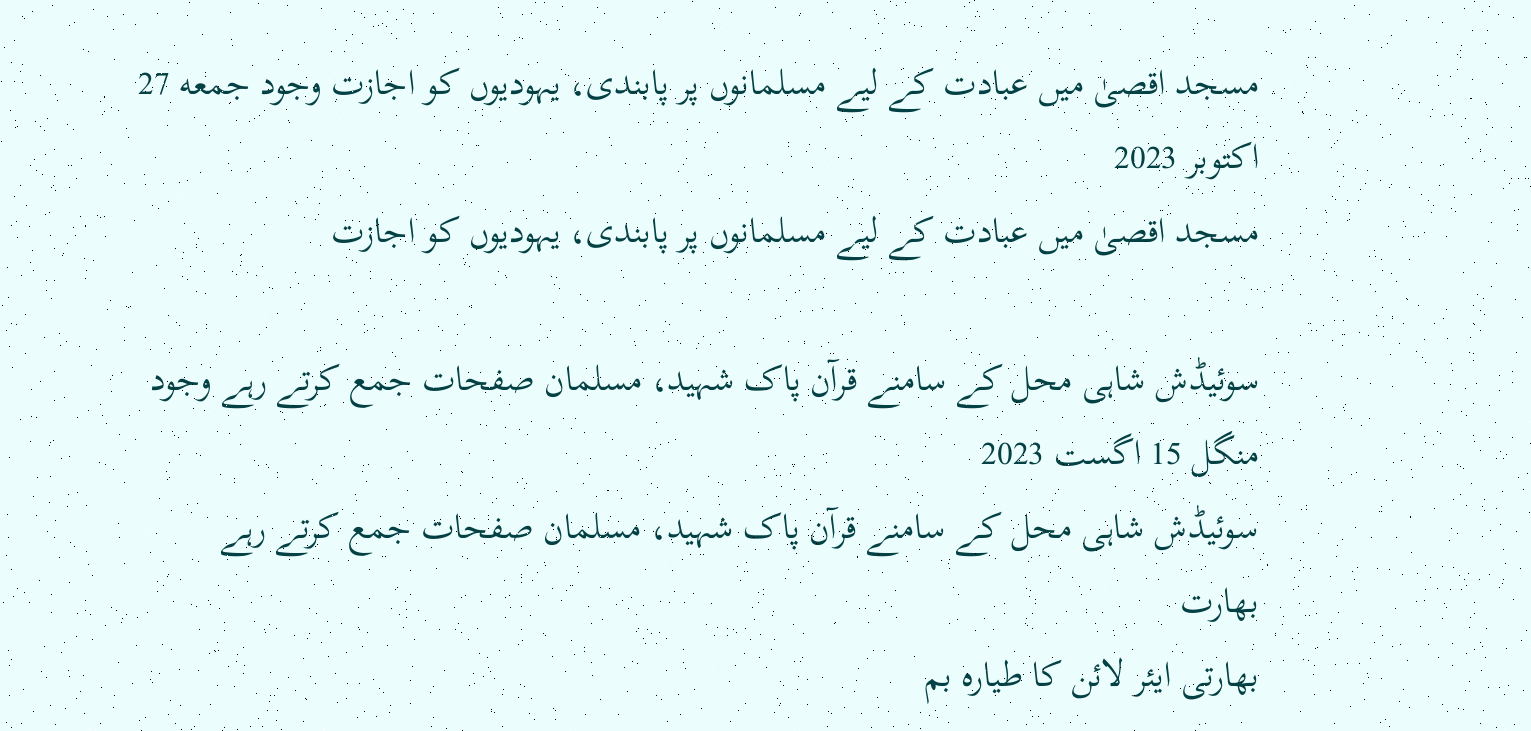مسجد اقصیٰ میں عبادت کے لیے مسلمانوں پر پابندی، یہودیوں کو اجازت وجود جمعه 27 اکتوبر 2023
مسجد اقصیٰ میں عبادت کے لیے مسلمانوں پر پابندی، یہودیوں کو اجازت

سوئیڈش شاہی محل کے سامنے قرآن پاک شہید، مسلمان صفحات جمع کرتے رہے وجود منگل 15 اگست 2023
سوئیڈش شاہی محل کے سامنے قرآن پاک شہید، مسلمان صفحات جمع کرتے رہے
بھارت
بھارتی ایئر لائن کا طیارہ بم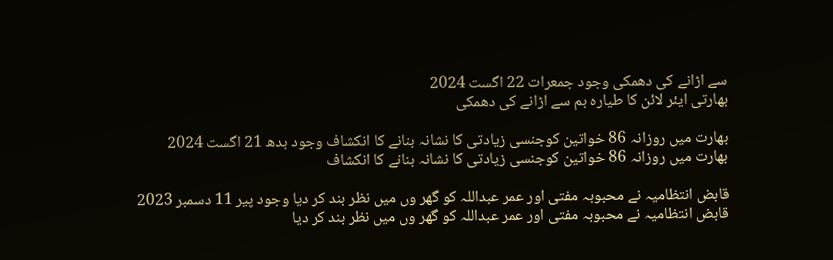سے اڑانے کی دھمکی وجود جمعرات 22 اگست 2024
بھارتی ایئر لائن کا طیارہ بم سے اڑانے کی دھمکی

بھارت میں روزانہ 86 خواتین کوجنسی زیادتی کا نشانہ بنانے کا انکشاف وجود بدھ 21 اگست 2024
بھارت میں روزانہ 86 خواتین کوجنسی زیادتی کا نشانہ بنانے کا انکشاف

قابض انتظامیہ نے محبوبہ مفتی اور عمر عبداللہ کو گھر وں میں نظر بند کر دیا وجود پیر 11 دسمبر 2023
قابض انتظامیہ نے محبوبہ مفتی اور عمر عبداللہ کو گھر وں میں نظر بند کر دیا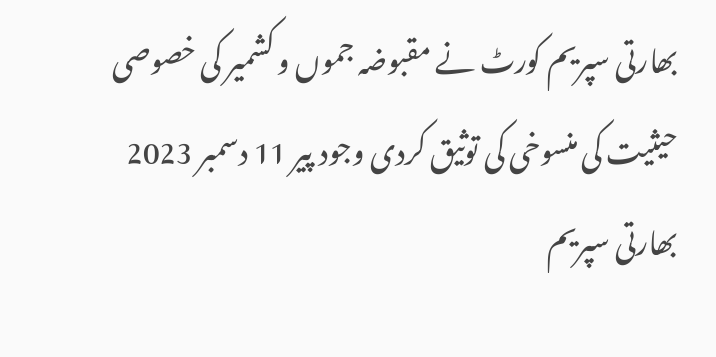بھارتی سپریم کورٹ نے مقبوضہ جموں و کشمیر کی خصوصی حیثیت کی منسوخی کی توثیق کردی وجود پیر 11 دسمبر 2023
بھارتی سپریم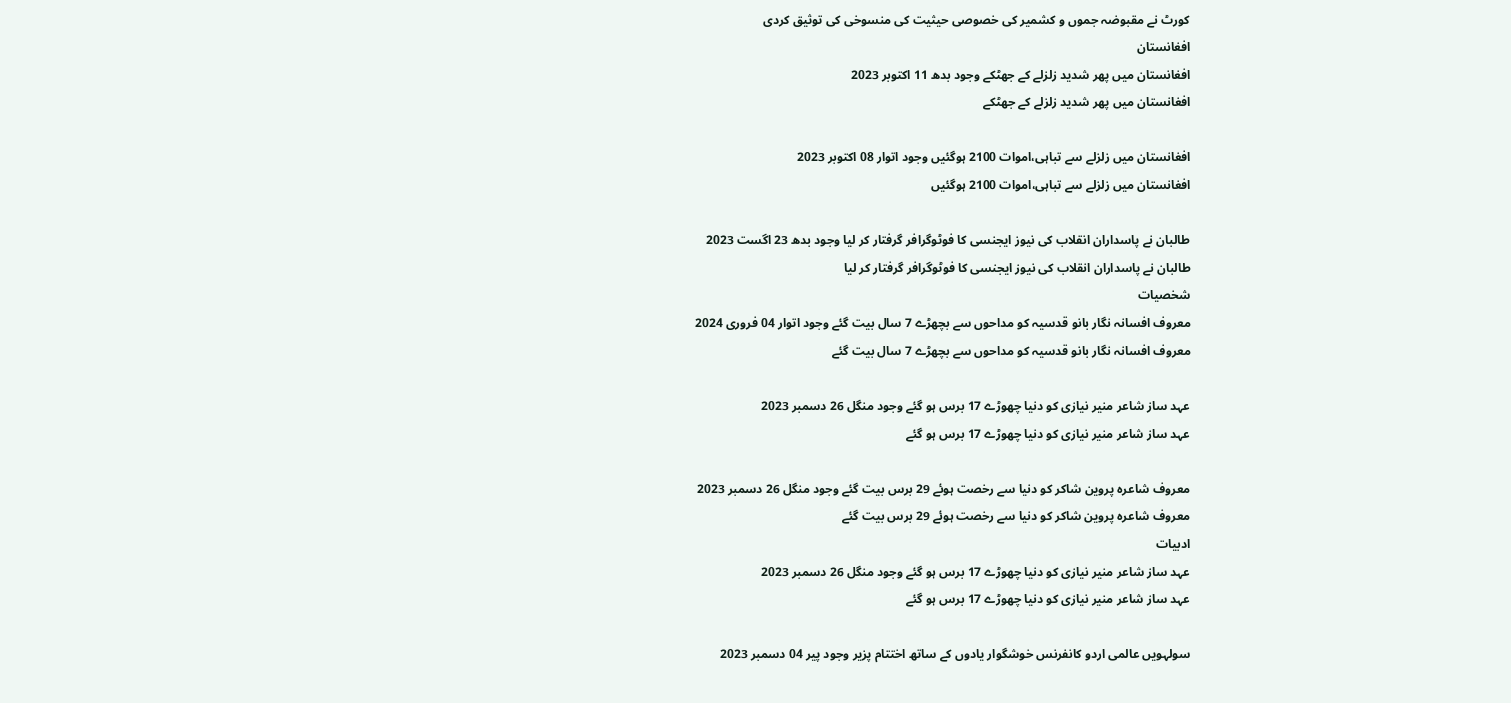کورٹ نے مقبوضہ جموں و کشمیر کی خصوصی حیثیت کی منسوخی کی توثیق کردی
افغانستان
افغانستان میں پھر شدید زلزلے کے جھٹکے وجود بدھ 11 اکتوبر 2023
افغانستان میں پھر شدید زلزلے کے جھٹکے

افغانستان میں زلزلے سے تباہی،اموات 2100 ہوگئیں وجود اتوار 08 اکتوبر 2023
افغانستان میں زلزلے سے تباہی،اموات 2100 ہوگئیں

طالبان نے پاسداران انقلاب کی نیوز ایجنسی کا فوٹوگرافر گرفتار کر لیا وجود بدھ 23 اگست 2023
طالبان نے پاسداران انقلاب کی نیوز ایجنسی کا فوٹوگرافر گرفتار کر لیا
شخصیات
معروف افسانہ نگار بانو قدسیہ کو مداحوں سے بچھڑے 7 سال بیت گئے وجود اتوار 04 فروری 2024
معروف افسانہ نگار بانو قدسیہ کو مداحوں سے بچھڑے 7 سال بیت گئے

عہد ساز شاعر منیر نیازی کو دنیا چھوڑے 17 برس ہو گئے وجود منگل 26 دسمبر 2023
عہد ساز شاعر منیر نیازی کو دنیا چھوڑے 17 برس ہو گئے

معروف شاعرہ پروین شاکر کو دنیا سے رخصت ہوئے 29 برس بیت گئے وجود منگل 26 دسمبر 2023
معروف شاعرہ پروین شاکر کو دنیا سے رخصت ہوئے 29 برس بیت گئے
ادبیات
عہد ساز شاعر منیر نیازی کو دنیا چھوڑے 17 برس ہو گئے وجود منگل 26 دسمبر 2023
عہد ساز شاعر منیر نیازی کو دنیا چھوڑے 17 برس ہو گئے

سولہویں عالمی اردو کانفرنس خوشگوار یادوں کے ساتھ اختتام پزیر وجود پیر 04 دسمبر 2023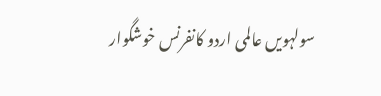سولہویں عالمی اردو کانفرنس خوشگوار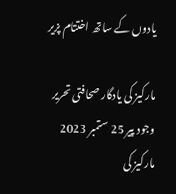یادوں کے ساتھ اختتام پزیر

مارکیز کی یادگار صحافتی تحریر وجود پیر 25 ستمبر 2023
مارکیز کی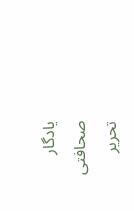یادگار صحافتی تحریر